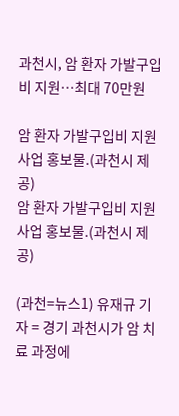과천시, 암 환자 가발구입비 지원…최대 70만원

암 환자 가발구입비 지원 사업 홍보물.(과천시 제공)
암 환자 가발구입비 지원 사업 홍보물.(과천시 제공)

(과천=뉴스1) 유재규 기자 = 경기 과천시가 암 치료 과정에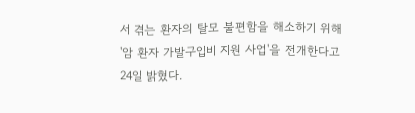서 겪는 환자의 탈모 불편함을 해소하기 위해 '암 환자 가발구입비 지원 사업'을 전개한다고 24일 밝혔다.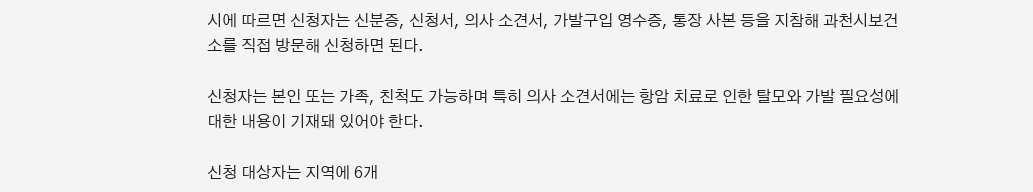시에 따르면 신청자는 신분증, 신청서, 의사 소견서, 가발구입 영수증, 통장 사본 등을 지참해 과천시보건소를 직접 방문해 신청하면 된다.

신청자는 본인 또는 가족, 친척도 가능하며 특히 의사 소견서에는 항암 치료로 인한 탈모와 가발 필요성에 대한 내용이 기재돼 있어야 한다.

신청 대상자는 지역에 6개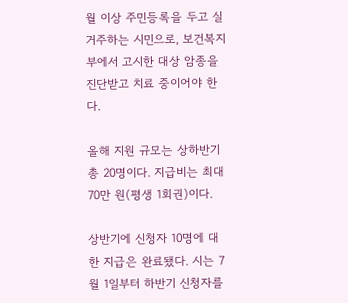월 이상 주민등록을 두고 실거주하는 시민으로, 보건복지부에서 고시한 대상 암종을 진단받고 치료 중이어야 한다.

올해 지원 규모는 상하반기 총 20명이다. 지급비는 최대 70만 원(평생 1회권)이다.

상반기에 신청자 10명에 대한 지급은 완료됐다. 시는 7월 1일부터 하반기 신청자를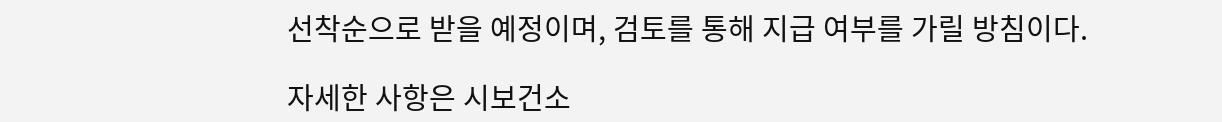선착순으로 받을 예정이며, 검토를 통해 지급 여부를 가릴 방침이다.

자세한 사항은 시보건소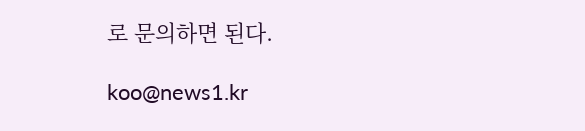로 문의하면 된다.

koo@news1.kr